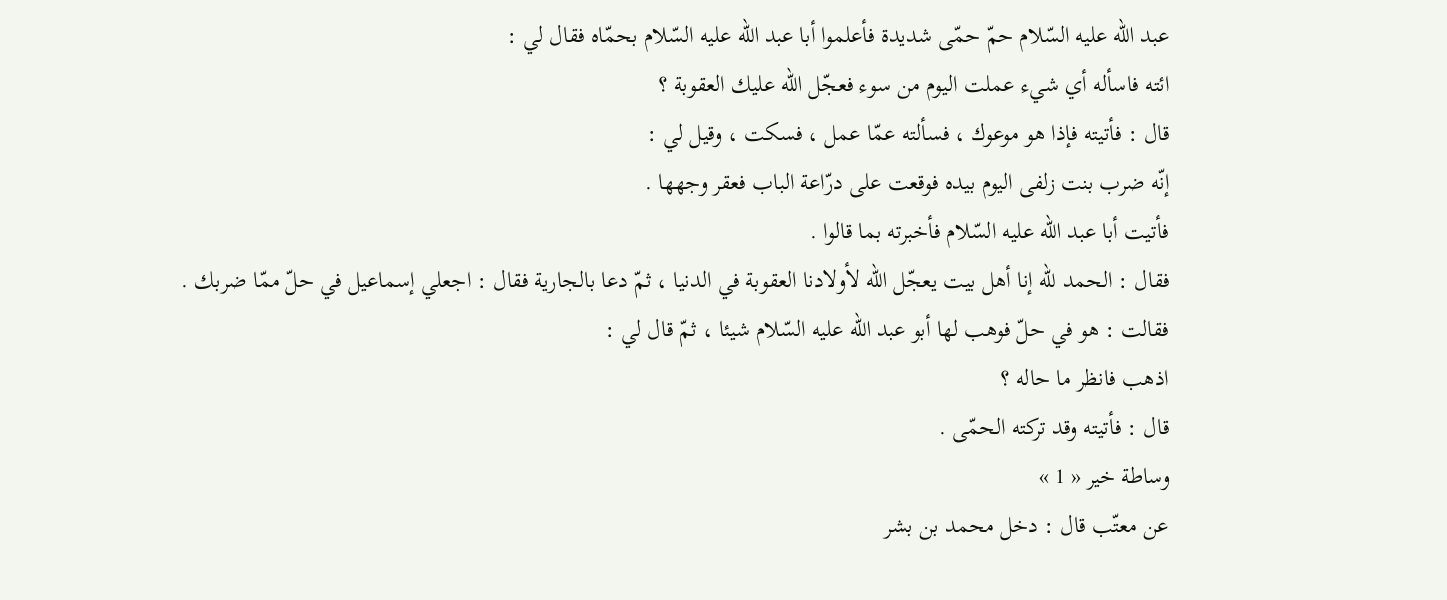عبد اللّه عليه السّلام حمّ حمّى شديدة فأعلموا أبا عبد اللّه عليه السّلام بحمّاه فقال لي :
ائته فاسأله أي شيء عملت اليوم من سوء فعجّل اللّه عليك العقوبة ؟
قال : فأتيته فإذا هو موعوك ، فسألته عمّا عمل ، فسكت ، وقيل لي :
إنّه ضرب بنت زلفى اليوم بيده فوقعت على درّاعة الباب فعقر وجهها .
فأتيت أبا عبد اللّه عليه السّلام فأخبرته بما قالوا .
فقال : الحمد للّه إنا أهل بيت يعجّل اللّه لأولادنا العقوبة في الدنيا ، ثمّ دعا بالجارية فقال : اجعلي إسماعيل في حلّ ممّا ضربك .
فقالت : هو في حلّ فوهب لها أبو عبد اللّه عليه السّلام شيئا ، ثمّ قال لي :
اذهب فانظر ما حاله ؟
قال : فأتيته وقد تركته الحمّى .
وساطة خير « 1 »
عن معتّب قال : دخل محمد بن بشر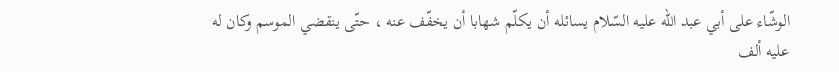الوشّاء على أبي عبد اللّه عليه السّلام يسائله أن يكلّم شهابا أن يخفّف عنه ، حتّى ينقضي الموسم وكان له عليه ألف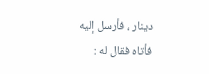دينار ، فأرسل إليه فأتاه فقال له :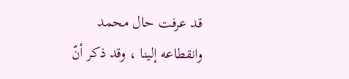قد عرفت حال محمد وانقطاعه إلينا ، وقد ذكر أنّ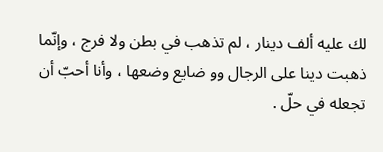لك عليه ألف دينار ، لم تذهب في بطن ولا فرج ، وإنّما ذهبت دينا على الرجال وو ضايع وضعها ، وأنا أحبّ أن تجعله في حلّ .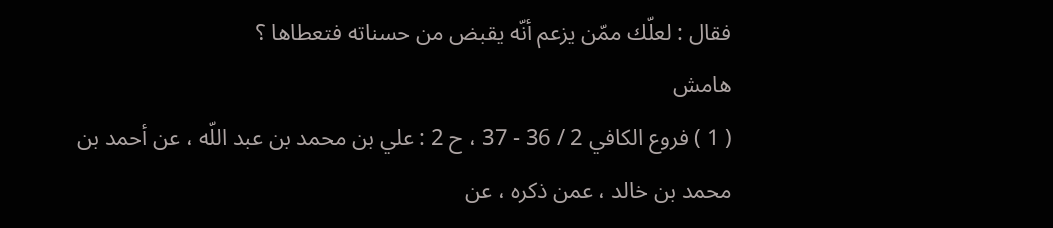فقال : لعلّك ممّن يزعم أنّه يقبض من حسناته فتعطاها ؟
هامش
( 1 ) فروع الكافي 2 / 36 - 37 ، ح 2 : علي بن محمد بن عبد اللّه ، عن أحمد بن محمد بن خالد ، عمن ذكره ، عن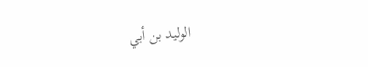الوليد بن أبي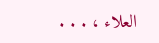العلاء ، . . .